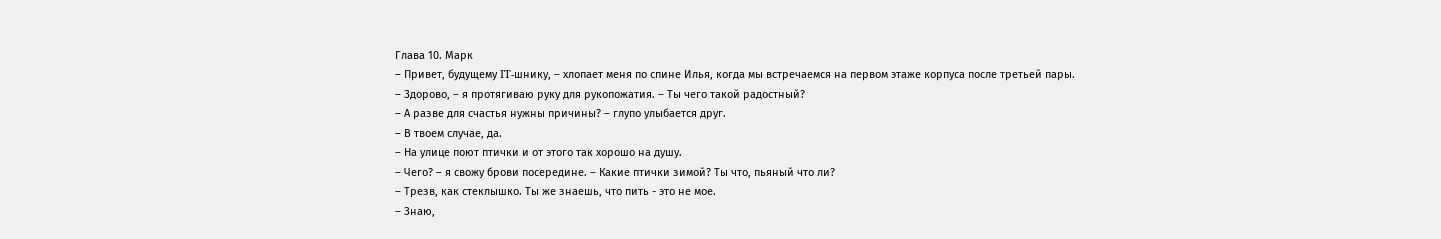Глава 10. Марк
– Привет, будущему IT-шнику, – хлопает меня по спине Илья, когда мы встречаемся на первом этаже корпуса после третьей пары.
– Здорово, – я протягиваю руку для рукопожатия. – Ты чего такой радостный?
– А разве для счастья нужны причины? – глупо улыбается друг.
– В твоем случае, да.
– На улице поют птички и от этого так хорошо на душу.
– Чего? – я свожу брови посередине. – Какие птички зимой? Ты что, пьяный что ли?
– Трезв, как стеклышко. Ты же знаешь, что пить - это не мое.
– Знаю,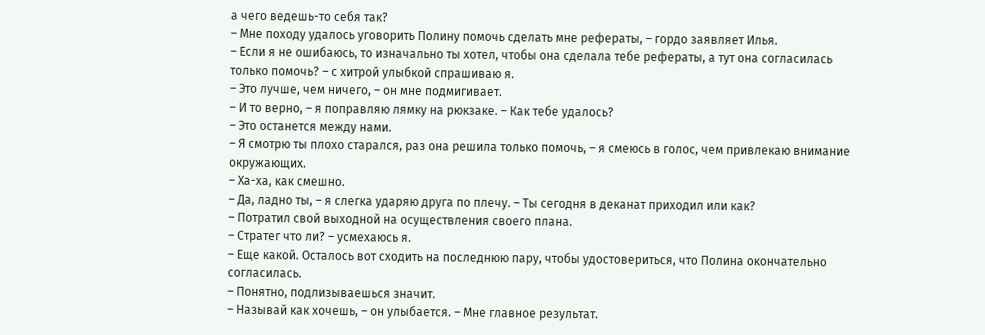а чего ведешь-то себя так?
– Мне походу удалось уговорить Полину помочь сделать мне рефераты, – гордо заявляет Илья.
– Если я не ошибаюсь, то изначально ты хотел, чтобы она сделала тебе рефераты, а тут она согласилась только помочь? – с хитрой улыбкой спрашиваю я.
– Это лучше, чем ничего, – он мне подмигивает.
– И то верно, – я поправляю лямку на рюкзаке. – Как тебе удалось?
– Это останется между нами.
– Я смотрю ты плохо старался, раз она решила только помочь, – я смеюсь в голос, чем привлекаю внимание окружающих.
– Ха-ха, как смешно.
– Да, ладно ты, – я слегка ударяю друга по плечу. – Ты сегодня в деканат приходил или как?
– Потратил свой выходной на осуществления своего плана.
– Стратег что ли? – усмехаюсь я.
– Еще какой. Осталось вот сходить на последнюю пару, чтобы удостовериться, что Полина окончательно согласилась.
– Понятно, подлизываешься значит.
– Называй как хочешь, – он улыбается. – Мне главное результат.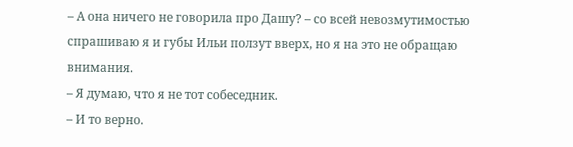– А она ничего не говорила про Дашу? – со всей невозмутимостью спрашиваю я и губы Ильи ползут вверх, но я на это не обращаю внимания.
– Я думаю, что я не тот собеседник.
– И то верно.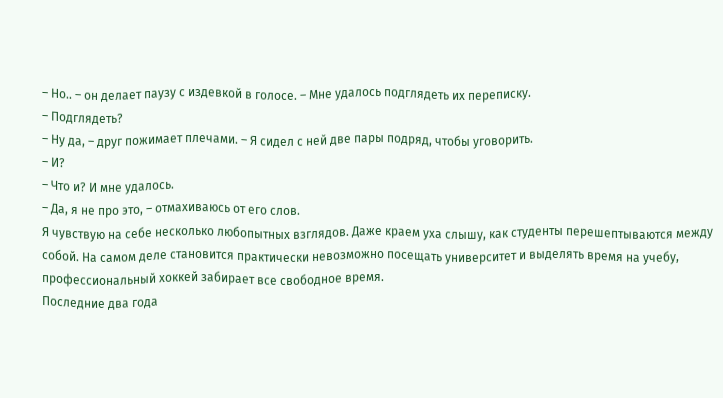– Но.. – он делает паузу с издевкой в голосе. – Мне удалось подглядеть их переписку.
– Подглядеть?
– Ну да, – друг пожимает плечами. – Я сидел с ней две пары подряд, чтобы уговорить.
– И?
– Что и? И мне удалось.
– Да, я не про это, – отмахиваюсь от его слов.
Я чувствую на себе несколько любопытных взглядов. Даже краем уха слышу, как студенты перешептываются между собой. На самом деле становится практически невозможно посещать университет и выделять время на учебу, профессиональный хоккей забирает все свободное время.
Последние два года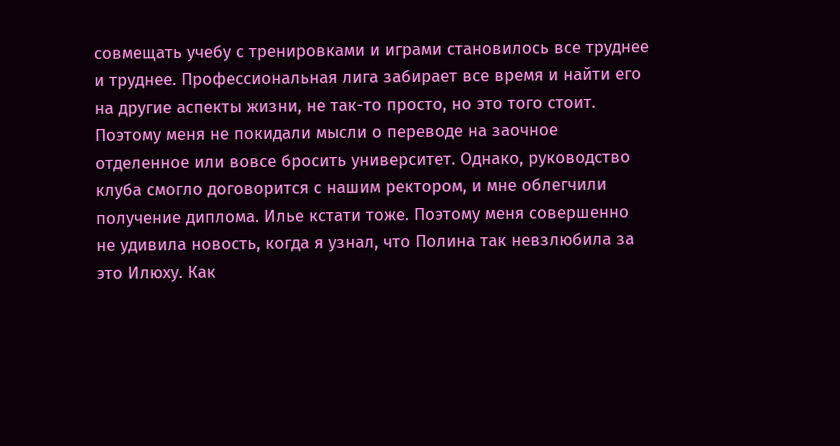совмещать учебу с тренировками и играми становилось все труднее и труднее. Профессиональная лига забирает все время и найти его на другие аспекты жизни, не так-то просто, но это того стоит. Поэтому меня не покидали мысли о переводе на заочное отделенное или вовсе бросить университет. Однако, руководство клуба смогло договорится с нашим ректором, и мне облегчили получение диплома. Илье кстати тоже. Поэтому меня совершенно не удивила новость, когда я узнал, что Полина так невзлюбила за это Илюху. Как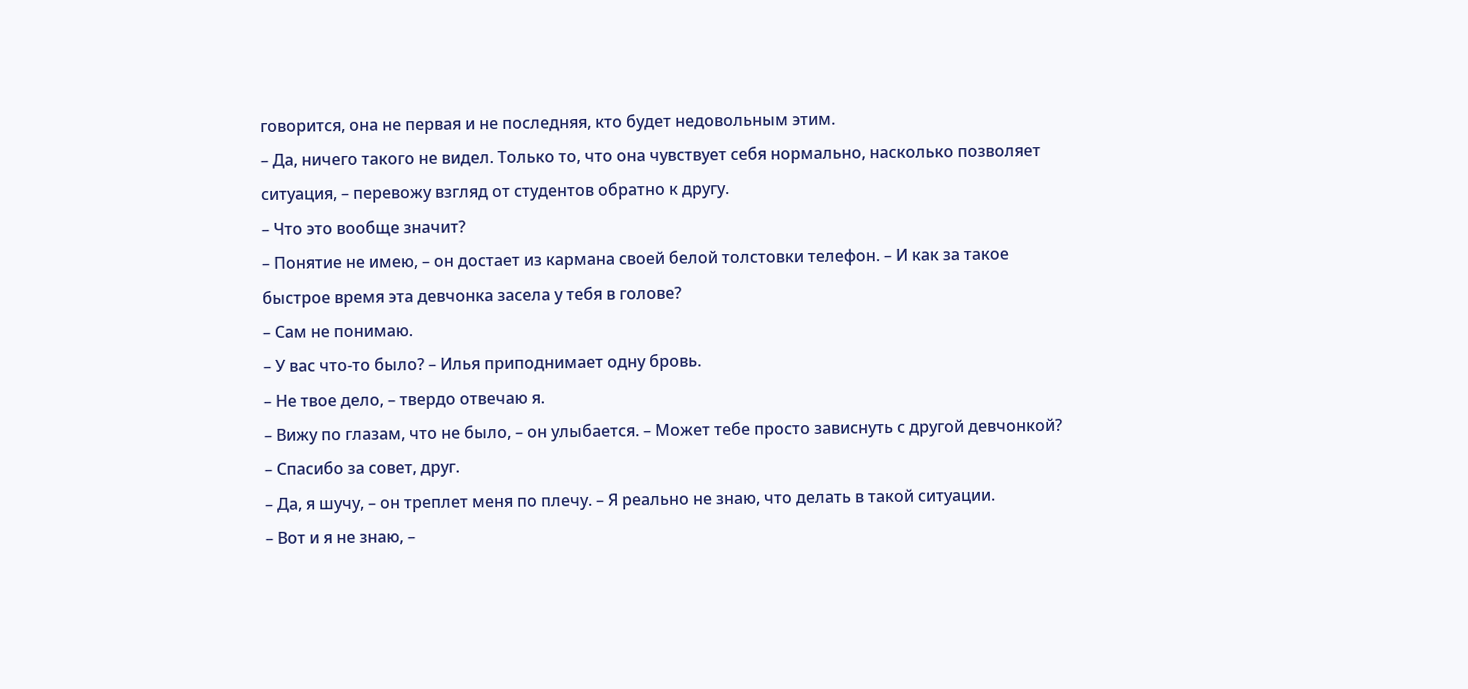говорится, она не первая и не последняя, кто будет недовольным этим.
– Да, ничего такого не видел. Только то, что она чувствует себя нормально, насколько позволяет ситуация, – перевожу взгляд от студентов обратно к другу.
– Что это вообще значит?
– Понятие не имею, – он достает из кармана своей белой толстовки телефон. – И как за такое быстрое время эта девчонка засела у тебя в голове?
– Сам не понимаю.
– У вас что-то было? – Илья приподнимает одну бровь.
– Не твое дело, – твердо отвечаю я.
– Вижу по глазам, что не было, – он улыбается. – Может тебе просто зависнуть с другой девчонкой?
– Спасибо за совет, друг.
– Да, я шучу, – он треплет меня по плечу. – Я реально не знаю, что делать в такой ситуации.
– Вот и я не знаю, –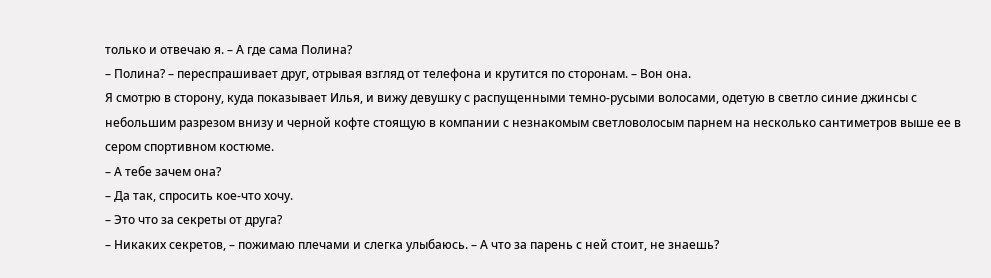только и отвечаю я. – А где сама Полина?
– Полина? – переспрашивает друг, отрывая взгляд от телефона и крутится по сторонам. – Вон она.
Я смотрю в сторону, куда показывает Илья, и вижу девушку с распущенными темно-русыми волосами, одетую в светло синие джинсы с небольшим разрезом внизу и черной кофте стоящую в компании с незнакомым светловолосым парнем на несколько сантиметров выше ее в сером спортивном костюме.
– А тебе зачем она?
– Да так, спросить кое-что хочу.
– Это что за секреты от друга?
– Никаких секретов, – пожимаю плечами и слегка улыбаюсь. – А что за парень с ней стоит, не знаешь?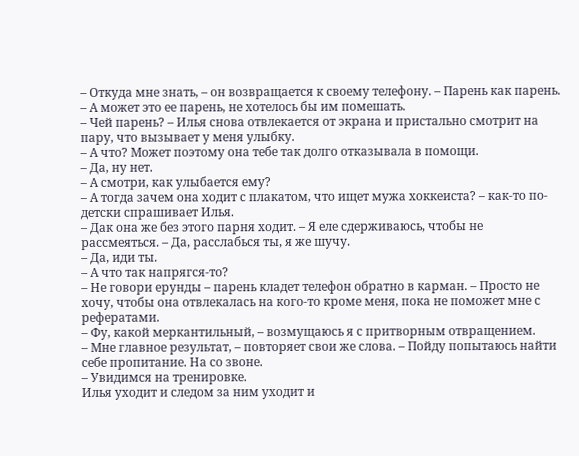– Откуда мне знать, – он возвращается к своему телефону. – Парень как парень.
– А может это ее парень, не хотелось бы им помешать.
– Чей парень? – Илья снова отвлекается от экрана и пристально смотрит на пару, что вызывает у меня улыбку.
– А что? Может поэтому она тебе так долго отказывала в помощи.
– Да, ну нет.
– А смотри, как улыбается ему?
– А тогда зачем она ходит с плакатом, что ищет мужа хоккеиста? – как-то по-детски спрашивает Илья.
– Дак она же без этого парня ходит. – Я еле сдерживаюсь, чтобы не рассмеяться. – Да, расслабься ты, я же шучу.
– Да, иди ты.
– А что так напрягся-то?
– Не говори ерунды – парень кладет телефон обратно в карман. – Просто не хочу, чтобы она отвлекалась на кого-то кроме меня, пока не поможет мне с рефератами.
– Фу, какой меркантильный, – возмущаюсь я с притворным отвращением.
– Мне главное результат, – повторяет свои же слова. – Пойду попытаюсь найти себе пропитание. На со звоне.
– Увидимся на тренировке.
Илья уходит и следом за ним уходит и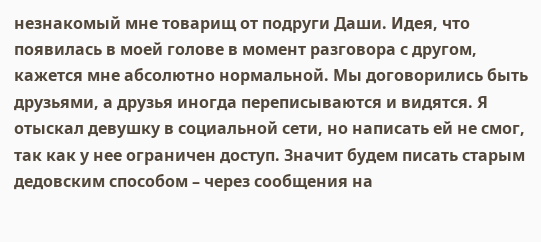незнакомый мне товарищ от подруги Даши. Идея, что появилась в моей голове в момент разговора с другом, кажется мне абсолютно нормальной. Мы договорились быть друзьями, а друзья иногда переписываются и видятся. Я отыскал девушку в социальной сети, но написать ей не смог, так как у нее ограничен доступ. Значит будем писать старым дедовским способом – через сообщения на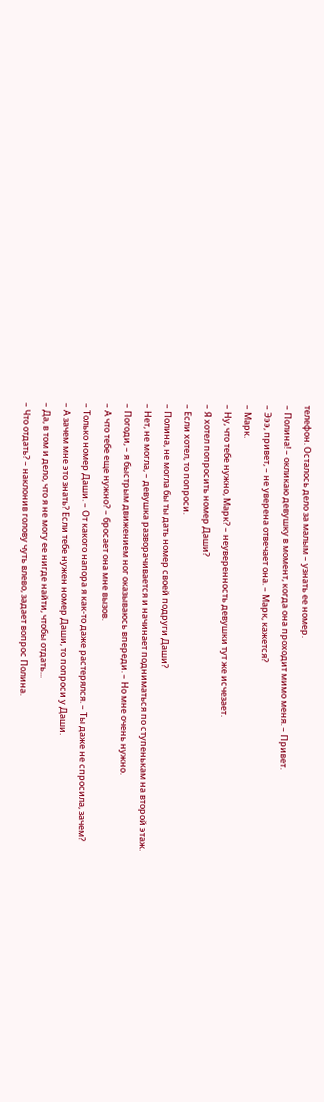телефон. Осталось дело за малым – узнать ее номер.
– Полина! – окликаю девушку в момент, когда она проходит мимо меня. – Привет.
– Эээ, привет, – не уверена отвечает она. – Марк, кажется?
– Марк.
– Ну, что тебе нужно, Марк? – неуверенность девушки тут же исчезает.
– Я хотел попросить номер Даши?
– Если хотел, то попроси.
– Полина, не могла бы ты дать номер своей подруги Даши?
– Нет, не могла, – девушка разворачивается и начинает подниматься по ступенькам на второй этаж.
– Погоди, – я быстрым движением ног оказываюсь впереди. – Но мне очень нужно.
– А что тебе еще нужно? – бросает она мне вызов.
– Только номер Даши. – От какого напора я как-то даже растерялся. – Ты даже не спросила, зачем?
– А зачем мне это знать? Если тебе нужен номер Даши, то попроси у Даши.
– Да, в том и дело, что я не могу ее нигде найти, чтобы отдать...
– Что отдать? – наклонив голову чуть влево, задает вопрос Полина.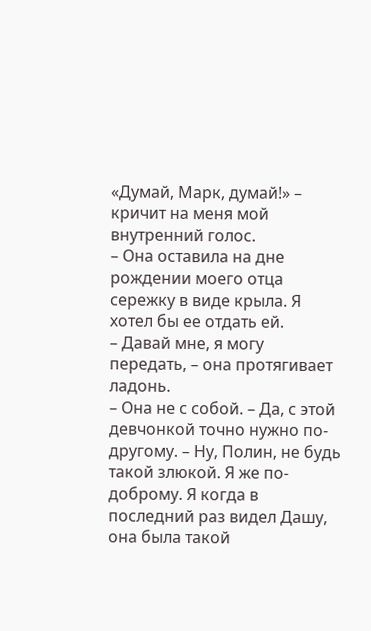«Думай, Марк, думай!» – кричит на меня мой внутренний голос.
– Она оставила на дне рождении моего отца сережку в виде крыла. Я хотел бы ее отдать ей.
– Давай мне, я могу передать, – она протягивает ладонь.
– Она не с собой. – Да, с этой девчонкой точно нужно по-другому. – Ну, Полин, не будь такой злюкой. Я же по-доброму. Я когда в последний раз видел Дашу, она была такой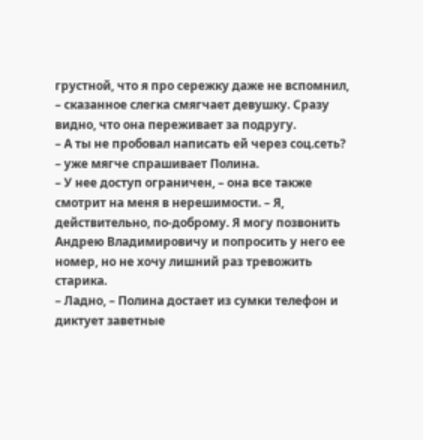грустной, что я про сережку даже не вспомнил, – сказанное слегка смягчает девушку. Сразу видно, что она переживает за подругу.
– А ты не пробовал написать ей через соц.сеть? – уже мягче спрашивает Полина.
– У нее доступ ограничен, – она все также смотрит на меня в нерешимости. – Я, действительно, по-доброму. Я могу позвонить Андрею Владимировичу и попросить у него ее номер, но не хочу лишний раз тревожить старика.
– Ладно, – Полина достает из сумки телефон и диктует заветные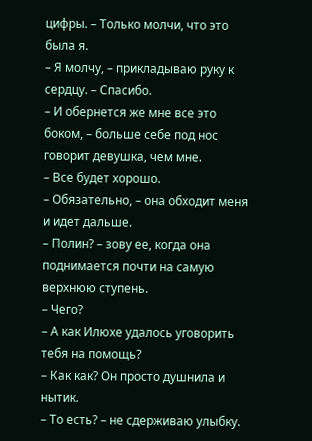цифры. – Только молчи, что это была я.
– Я молчу, – прикладываю руку к сердцу. – Спасибо.
– И обернется же мне все это боком, – больше себе под нос говорит девушка, чем мне.
– Все будет хорошо.
– Обязательно, – она обходит меня и идет дальше.
– Полин? – зову ее, когда она поднимается почти на самую верхнюю ступень.
– Чего?
– А как Илюхе удалось уговорить тебя на помощь?
– Как как? Он просто душнила и нытик.
– То есть? – не сдерживаю улыбку.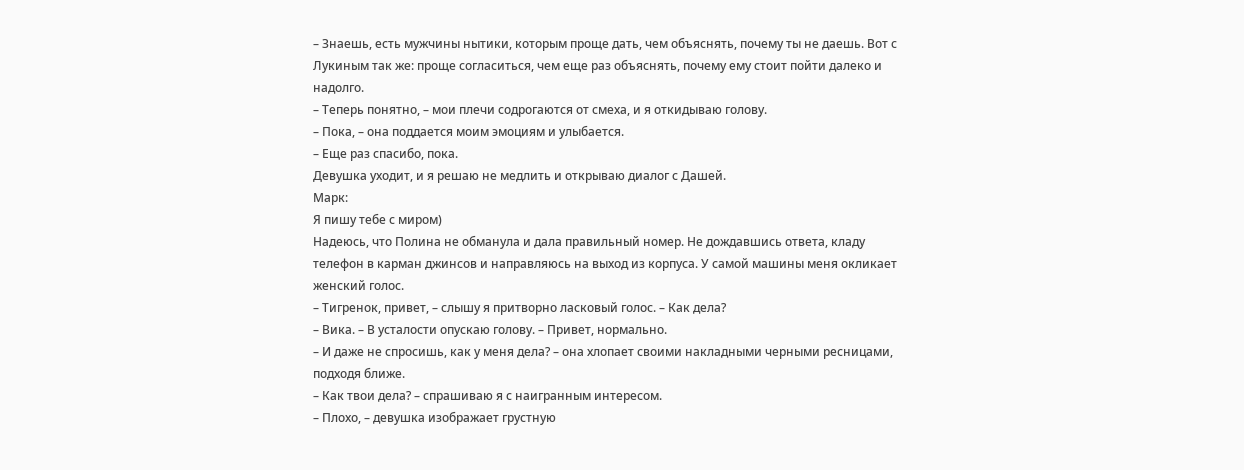– Знаешь, есть мужчины нытики, которым проще дать, чем объяснять, почему ты не даешь. Вот с Лукиным так же: проще согласиться, чем еще раз объяснять, почему ему стоит пойти далеко и надолго.
– Теперь понятно, – мои плечи содрогаются от смеха, и я откидываю голову.
– Пока, – она поддается моим эмоциям и улыбается.
– Еще раз спасибо, пока.
Девушка уходит, и я решаю не медлить и открываю диалог с Дашей.
Марк:
Я пишу тебе с миром)
Надеюсь, что Полина не обманула и дала правильный номер. Не дождавшись ответа, кладу телефон в карман джинсов и направляюсь на выход из корпуса. У самой машины меня окликает женский голос.
– Тигренок, привет, – слышу я притворно ласковый голос. – Как дела?
– Вика. – В усталости опускаю голову. – Привет, нормально.
– И даже не спросишь, как у меня дела? – она хлопает своими накладными черными ресницами, подходя ближе.
– Как твои дела? – спрашиваю я с наигранным интересом.
– Плохо, – девушка изображает грустную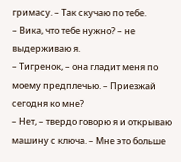гримасу. – Так скучаю по тебе.
– Вика, что тебе нужно? – не выдерживаю я.
– Тигренок, – она гладит меня по моему предплечью. – Приезжай сегодня ко мне?
– Нет, – твердо говорю я и открываю машину с ключа. – Мне это больше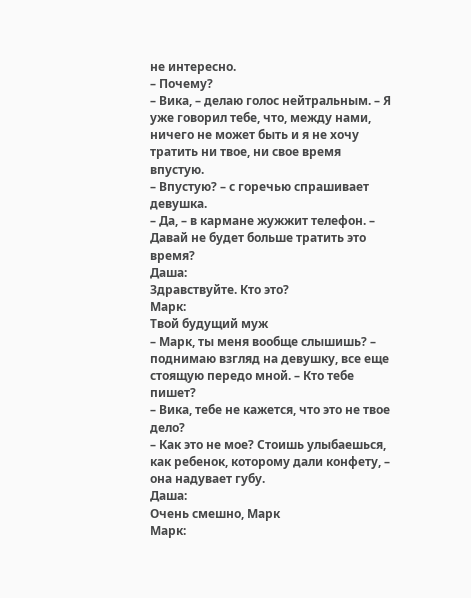не интересно.
– Почему?
– Вика, – делаю голос нейтральным. – Я уже говорил тебе, что, между нами, ничего не может быть и я не хочу тратить ни твое, ни свое время впустую.
– Впустую? – с горечью спрашивает девушка.
– Да, – в кармане жужжит телефон. – Давай не будет больше тратить это время?
Даша:
Здравствуйте. Кто это?
Марк:
Твой будущий муж
– Марк, ты меня вообще слышишь? – поднимаю взгляд на девушку, все еще стоящую передо мной. – Кто тебе пишет?
– Вика, тебе не кажется, что это не твое дело?
– Как это не мое? Стоишь улыбаешься, как ребенок, которому дали конфету, – она надувает губу.
Даша:
Очень смешно, Марк
Марк: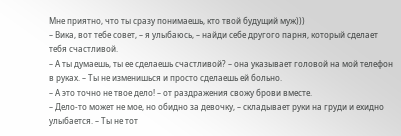Мне приятно, что ты сразу понимаешь, кто твой будущий муж)))
– Вика, вот тебе совет, – я улыбаюсь, – найди себе другого парня, который сделает тебя счастливой.
– А ты думаешь, ты ее сделаешь счастливой? – она указывает головой на мой телефон в руках. – Ты не изменишься и просто сделаешь ей больно.
– А это точно не твое дело! – от раздражения свожу брови вместе.
– Дело-то может не мое, но обидно за девочку, – складывает руки на груди и ехидно улыбается. – Ты не тот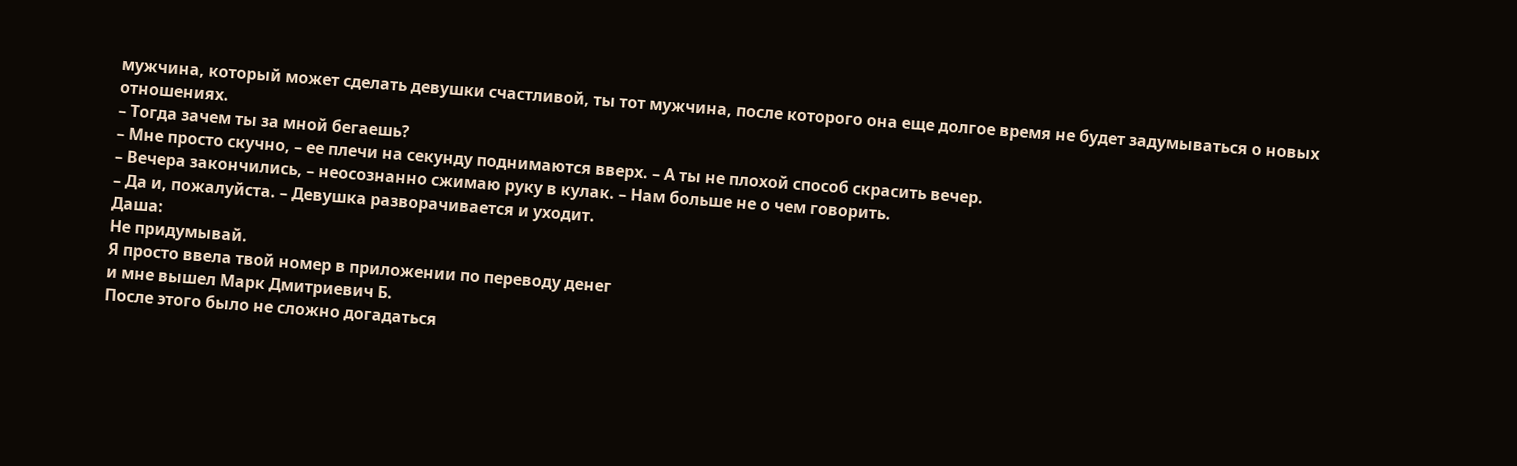мужчина, который может сделать девушки счастливой, ты тот мужчина, после которого она еще долгое время не будет задумываться о новых отношениях.
– Тогда зачем ты за мной бегаешь?
– Мне просто скучно, – ее плечи на секунду поднимаются вверх. – А ты не плохой способ скрасить вечер.
– Вечера закончились, – неосознанно сжимаю руку в кулак. – Нам больше не о чем говорить.
– Да и, пожалуйста. – Девушка разворачивается и уходит.
Даша:
Не придумывай.
Я просто ввела твой номер в приложении по переводу денег
и мне вышел Марк Дмитриевич Б.
После этого было не сложно догадаться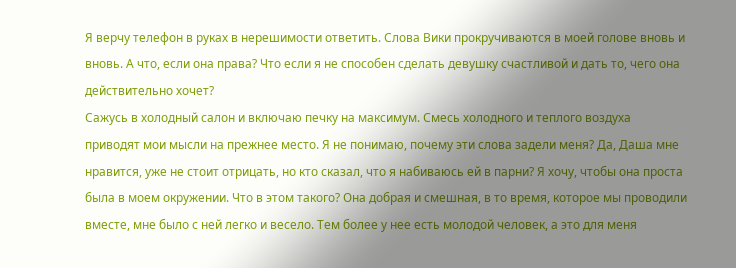Я верчу телефон в руках в нерешимости ответить. Слова Вики прокручиваются в моей голове вновь и вновь. А что, если она права? Что если я не способен сделать девушку счастливой и дать то, чего она действительно хочет?
Сажусь в холодный салон и включаю печку на максимум. Смесь холодного и теплого воздуха приводят мои мысли на прежнее место. Я не понимаю, почему эти слова задели меня? Да, Даша мне нравится, уже не стоит отрицать, но кто сказал, что я набиваюсь ей в парни? Я хочу, чтобы она проста была в моем окружении. Что в этом такого? Она добрая и смешная, в то время, которое мы проводили вместе, мне было с ней легко и весело. Тем более у нее есть молодой человек, а это для меня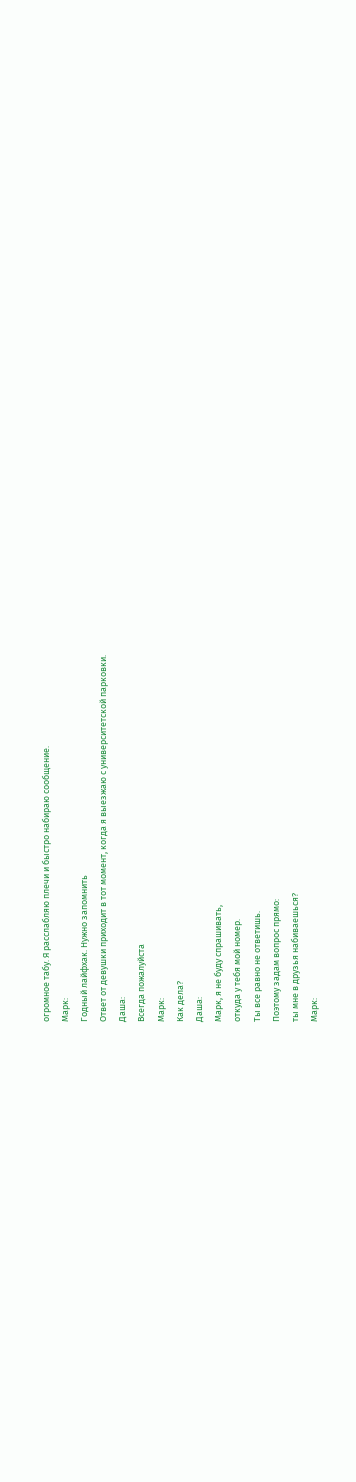огромное табу. Я расслабляю плечи и быстро набираю сообщение.
Марк:
Годный лайфхак. Нужно запомнить
Ответ от девушки приходит в тот момент, когда я выезжаю с университетской парковки.
Даша:
Всегда пожалуйста
Марк:
Как дела?
Даша:
Марк, я не буду спрашивать,
откуда у тебя мой номер.
Ты все равно не ответишь.
Поэтому задам вопрос прямо:
ты мне в друзья набиваешься?
Марк: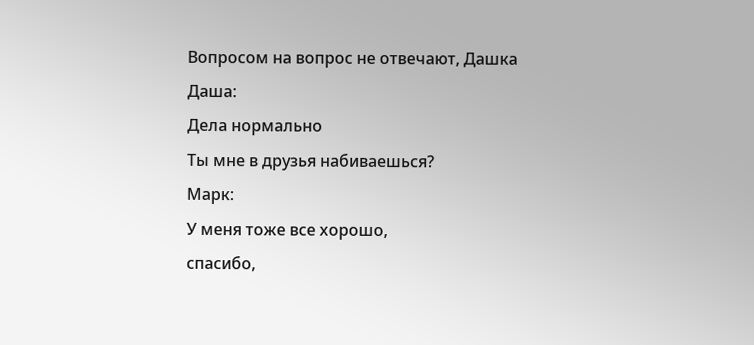Вопросом на вопрос не отвечают, Дашка
Даша:
Дела нормально
Ты мне в друзья набиваешься?
Марк:
У меня тоже все хорошо,
спасибо,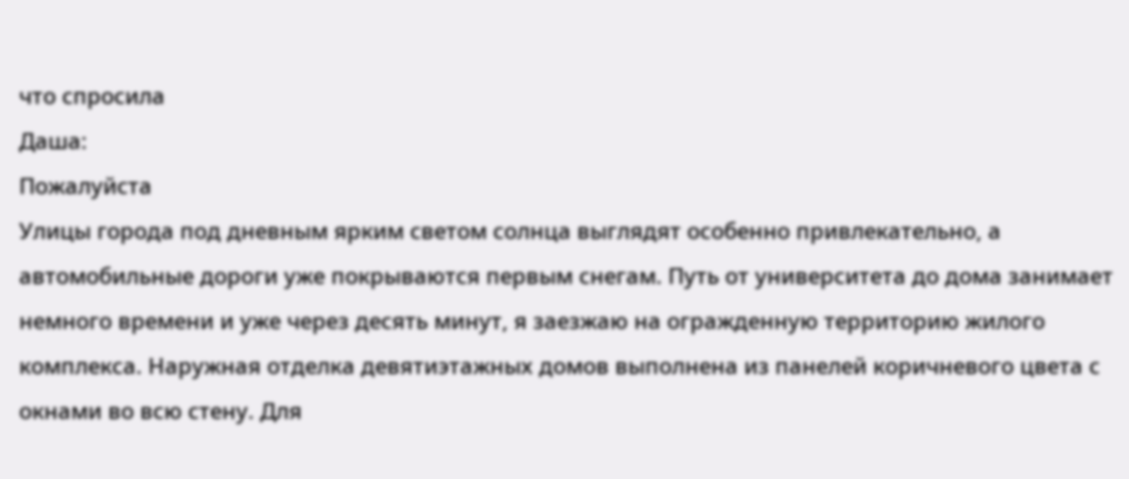что спросила
Даша:
Пожалуйста
Улицы города под дневным ярким светом солнца выглядят особенно привлекательно, а автомобильные дороги уже покрываются первым снегам. Путь от университета до дома занимает немного времени и уже через десять минут, я заезжаю на огражденную территорию жилого комплекса. Наружная отделка девятиэтажных домов выполнена из панелей коричневого цвета с окнами во всю стену. Для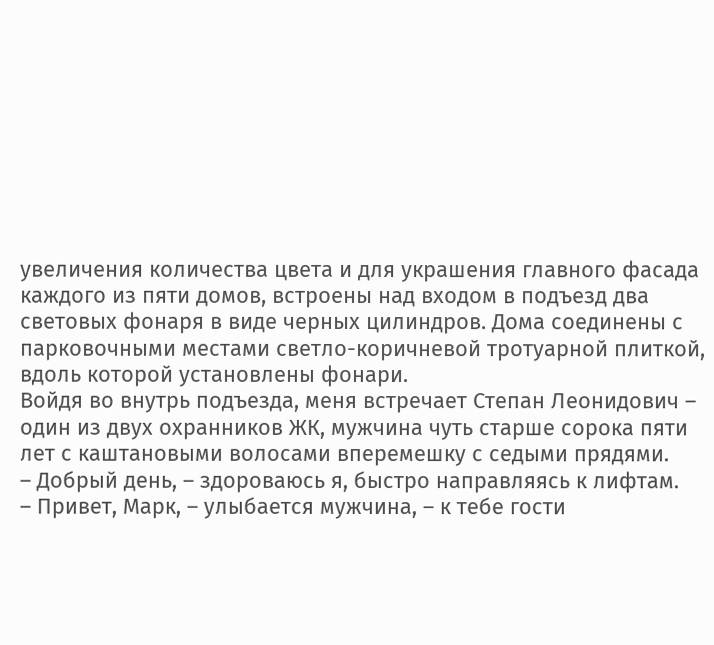увеличения количества цвета и для украшения главного фасада каждого из пяти домов, встроены над входом в подъезд два световых фонаря в виде черных цилиндров. Дома соединены с парковочными местами светло-коричневой тротуарной плиткой, вдоль которой установлены фонари.
Войдя во внутрь подъезда, меня встречает Степан Леонидович – один из двух охранников ЖК, мужчина чуть старше сорока пяти лет с каштановыми волосами вперемешку с седыми прядями.
– Добрый день, – здороваюсь я, быстро направляясь к лифтам.
– Привет, Марк, – улыбается мужчина, – к тебе гости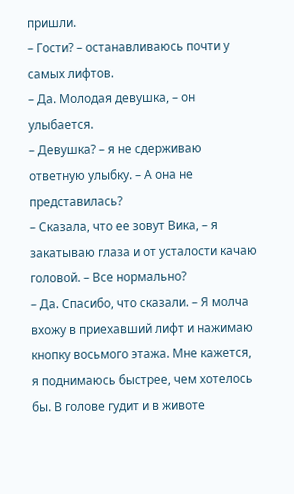пришли.
– Гости? – останавливаюсь почти у самых лифтов.
– Да. Молодая девушка, – он улыбается.
– Девушка? – я не сдерживаю ответную улыбку. – А она не представилась?
– Сказала, что ее зовут Вика, – я закатываю глаза и от усталости качаю головой. – Все нормально?
– Да. Спасибо, что сказали. – Я молча вхожу в приехавший лифт и нажимаю кнопку восьмого этажа. Мне кажется, я поднимаюсь быстрее, чем хотелось бы. В голове гудит и в животе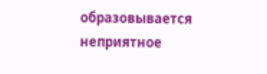образовывается неприятное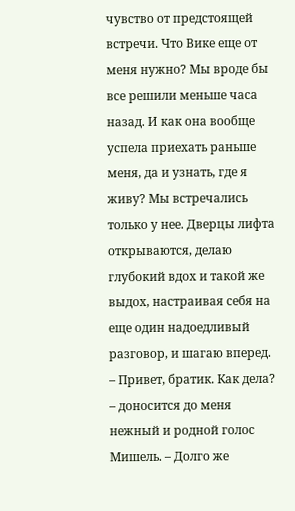чувство от предстоящей встречи. Что Вике еще от меня нужно? Мы вроде бы все решили меньше часа назад. И как она вообще успела приехать раньше меня, да и узнать, где я живу? Мы встречались только у нее. Дверцы лифта открываются, делаю глубокий вдох и такой же выдох, настраивая себя на еще один надоедливый разговор, и шагаю вперед.
– Привет, братик. Как дела? – доносится до меня нежный и родной голос Мишель. – Долго же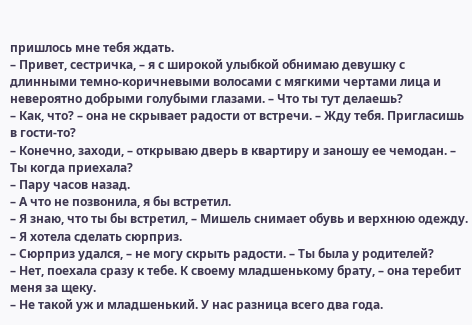пришлось мне тебя ждать.
– Привет, сестричка, – я с широкой улыбкой обнимаю девушку с длинными темно-коричневыми волосами с мягкими чертами лица и невероятно добрыми голубыми глазами. – Что ты тут делаешь?
– Как, что? – она не скрывает радости от встречи. – Жду тебя. Пригласишь в гости-то?
– Конечно, заходи, – открываю дверь в квартиру и заношу ее чемодан. – Ты когда приехала?
– Пару часов назад.
– А что не позвонила, я бы встретил.
– Я знаю, что ты бы встретил, – Мишель снимает обувь и верхнюю одежду. – Я хотела сделать сюрприз.
– Сюрприз удался, – не могу скрыть радости. – Ты была у родителей?
– Нет, поехала сразу к тебе. К своему младшенькому брату, – она теребит меня за щеку.
– Не такой уж и младшенький. У нас разница всего два года.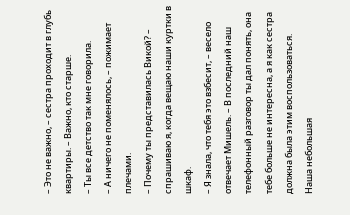– Это не важно, – сестра проходит в глубь квартиры. – Важно, кто старше.
– Ты все детство так мне говорила.
– А ничего не поменялось, – пожимает плечами.
– Почему ты представилась Викой? – спрашиваю я, когда вещаю наши куртки в шкаф.
– Я знала, что тебя это взбесит, – весело отвечает Мишель. – В последний наш телефонный разговор ты дал понять, она тебе больше не интересна, а я как сестра должна была этим воспользоваться.
Наша небольшая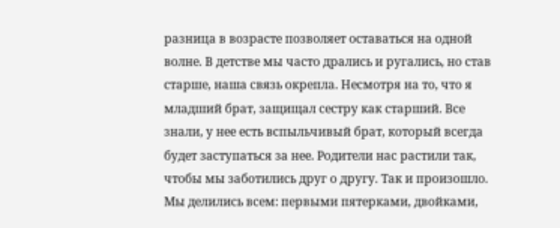разница в возрасте позволяет оставаться на одной волне. В детстве мы часто дрались и ругались, но став старше, наша связь окрепла. Несмотря на то, что я младший брат, защищал сестру как старший. Все знали, у нее есть вспыльчивый брат, который всегда будет заступаться за нее. Родители нас растили так, чтобы мы заботились друг о другу. Так и произошло. Мы делились всем: первыми пятерками, двойками,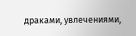драками, увлечениями,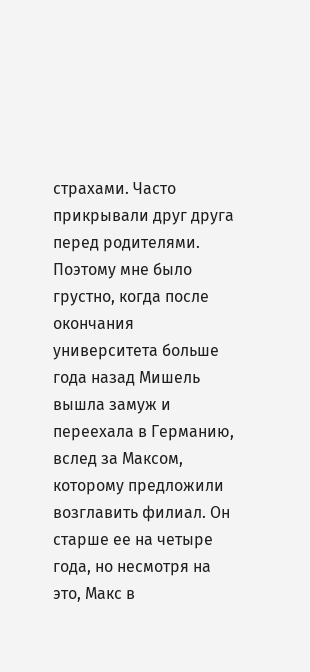страхами. Часто прикрывали друг друга перед родителями. Поэтому мне было грустно, когда после окончания университета больше года назад Мишель вышла замуж и переехала в Германию, вслед за Максом, которому предложили возглавить филиал. Он старше ее на четыре года, но несмотря на это, Макс в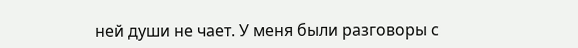ней души не чает. У меня были разговоры с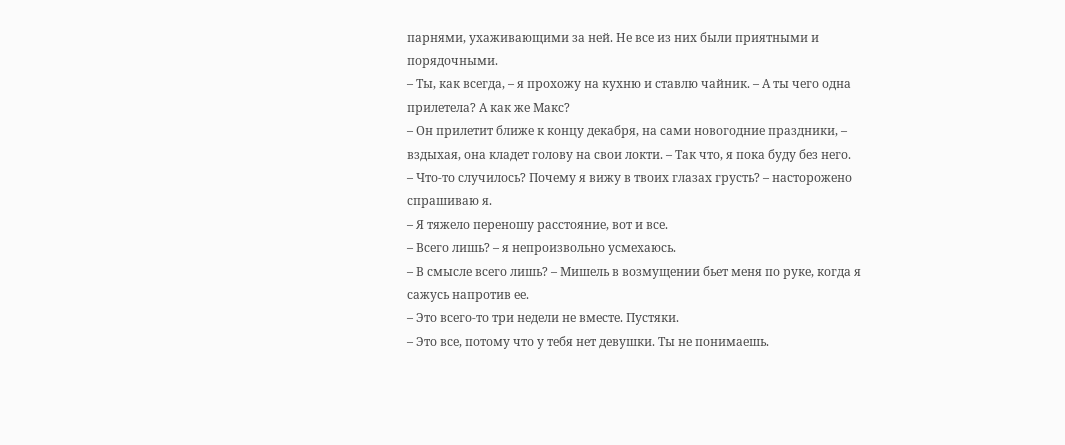парнями, ухаживающими за ней. Не все из них были приятными и порядочными.
– Ты, как всегда, – я прохожу на кухню и ставлю чайник. – А ты чего одна прилетела? А как же Макс?
– Он прилетит ближе к концу декабря, на сами новогодние праздники, – вздыхая, она кладет голову на свои локти. – Так что, я пока буду без него.
– Что-то случилось? Почему я вижу в твоих глазах грусть? – насторожено спрашиваю я.
– Я тяжело переношу расстояние, вот и все.
– Всего лишь? – я непроизвольно усмехаюсь.
– В смысле всего лишь? – Мишель в возмущении бьет меня по руке, когда я сажусь напротив ее.
– Это всего-то три недели не вместе. Пустяки.
– Это все, потому что у тебя нет девушки. Ты не понимаешь.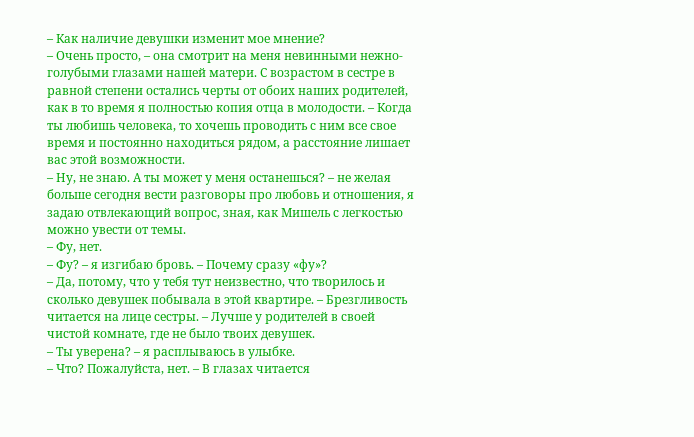– Как наличие девушки изменит мое мнение?
– Очень просто, – она смотрит на меня невинными нежно-голубыми глазами нашей матери. С возрастом в сестре в равной степени остались черты от обоих наших родителей, как в то время я полностью копия отца в молодости. – Когда ты любишь человека, то хочешь проводить с ним все свое время и постоянно находиться рядом, а расстояние лишает вас этой возможности.
– Ну, не знаю. А ты может у меня останешься? – не желая больше сегодня вести разговоры про любовь и отношения, я задаю отвлекающий вопрос, зная, как Мишель с легкостью можно увести от темы.
– Фу, нет.
– Фу? – я изгибаю бровь. – Почему сразу «фу»?
– Да, потому, что у тебя тут неизвестно, что творилось и сколько девушек побывала в этой квартире. – Брезгливость читается на лице сестры. – Лучше у родителей в своей чистой комнате, где не было твоих девушек.
– Ты уверена? – я расплываюсь в улыбке.
– Что? Пожалуйста, нет. – В глазах читается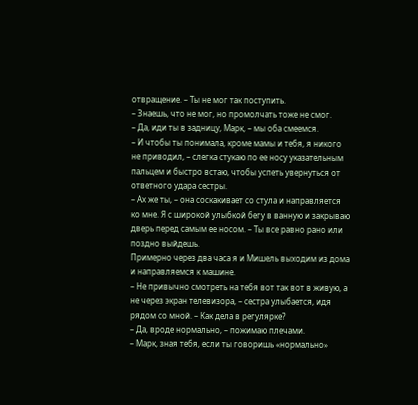отвращение. – Ты не мог так поступить.
– Знаешь, что не мог, но промолчать тоже не смог.
– Да, иди ты в задницу, Марк, – мы оба смеемся.
– И чтобы ты понимала, кроме мамы и тебя, я никого не приводил, – слегка стукаю по ее носу указательным пальцем и быстро встаю, чтобы успеть увернуться от ответного удара сестры.
– Ах же ты, – она соскакивает со стула и направляется ко мне. Я с широкой улыбкой бегу в ванную и закрываю дверь перед самым ее носом. – Ты все равно рано или поздно выйдешь.
Примерно через два часа я и Мишель выходим из дома и направляемся к машине.
– Не привычно смотреть на тебя вот так вот в живую, а не через экран телевизора, – сестра улыбается, идя рядом со мной. – Как дела в регулярке?
– Да, вроде нормально, – пожимаю плечами.
– Марк, зная тебя, если ты говоришь «нормально»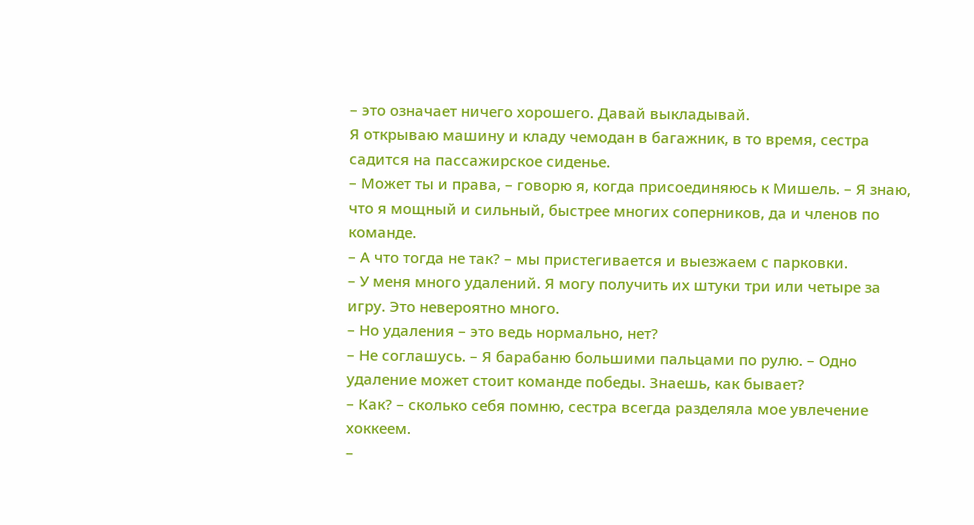– это означает ничего хорошего. Давай выкладывай.
Я открываю машину и кладу чемодан в багажник, в то время, сестра садится на пассажирское сиденье.
– Может ты и права, – говорю я, когда присоединяюсь к Мишель. – Я знаю, что я мощный и сильный, быстрее многих соперников, да и членов по команде.
– А что тогда не так? – мы пристегивается и выезжаем с парковки.
– У меня много удалений. Я могу получить их штуки три или четыре за игру. Это невероятно много.
– Но удаления – это ведь нормально, нет?
– Не соглашусь. – Я барабаню большими пальцами по рулю. – Одно удаление может стоит команде победы. Знаешь, как бывает?
– Как? – сколько себя помню, сестра всегда разделяла мое увлечение хоккеем.
–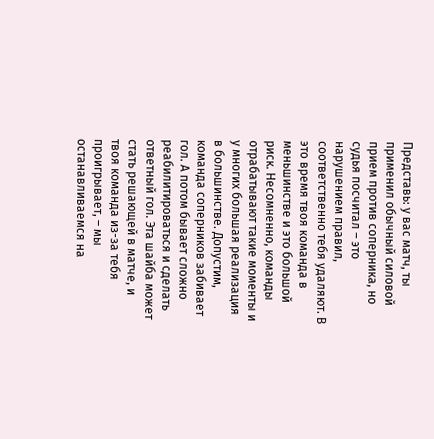Представь: у вас матч, ты применил обычный силовой прием против соперника, но судья посчитал – это нарушением правил, соответственно тебя удаляют. В это время твоя команда в меньшинстве и это большой риск. Несомненно, команды отрабатывают такие моменты и у многих большая реализация в большинстве. Допустим, команда соперников забивает гол. А потом бывает сложно реабилитироваться и сделать ответный гол. Эта шайба может стать решающей в матче, и твоя команда из-за тебя проигрывает, – мы останавливаемся на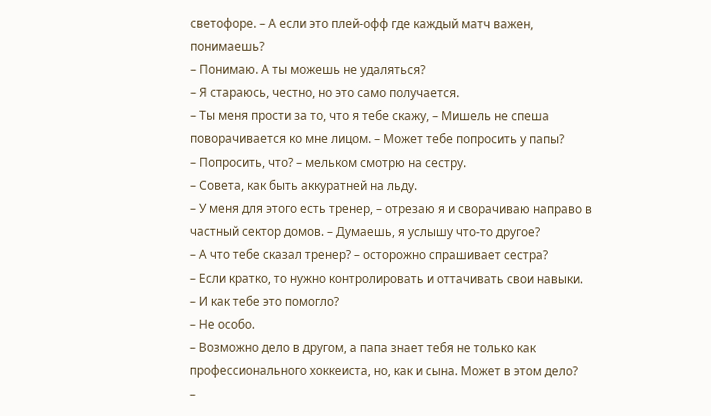светофоре. – А если это плей-офф где каждый матч важен, понимаешь?
– Понимаю. А ты можешь не удаляться?
– Я стараюсь, честно, но это само получается.
– Ты меня прости за то, что я тебе скажу, – Мишель не спеша поворачивается ко мне лицом. – Может тебе попросить у папы?
– Попросить, что? – мельком смотрю на сестру.
– Совета, как быть аккуратней на льду.
– У меня для этого есть тренер, – отрезаю я и сворачиваю направо в частный сектор домов. – Думаешь, я услышу что-то другое?
– А что тебе сказал тренер? – осторожно спрашивает сестра?
– Если кратко, то нужно контролировать и оттачивать свои навыки.
– И как тебе это помогло?
– Не особо.
– Возможно дело в другом, а папа знает тебя не только как профессионального хоккеиста, но, как и сына. Может в этом дело?
–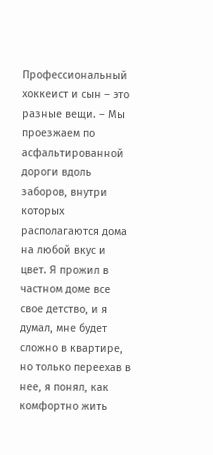Профессиональный хоккеист и сын – это разные вещи. – Мы проезжаем по асфальтированной дороги вдоль заборов, внутри которых располагаются дома на любой вкус и цвет. Я прожил в частном доме все свое детство, и я думал, мне будет сложно в квартире, но только переехав в нее, я понял, как комфортно жить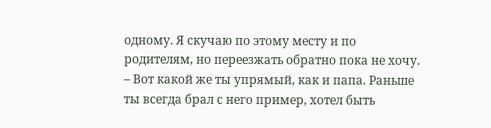одному. Я скучаю по этому месту и по родителям, но переезжать обратно пока не хочу.
– Вот какой же ты упрямый, как и папа. Раньше ты всегда брал с него пример, хотел быть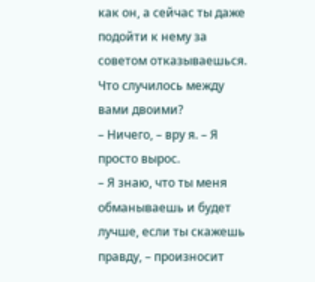как он, а сейчас ты даже подойти к нему за советом отказываешься. Что случилось между вами двоими?
– Ничего, – вру я. – Я просто вырос.
– Я знаю, что ты меня обманываешь и будет лучше, если ты скажешь правду, – произносит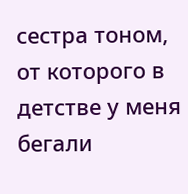сестра тоном, от которого в детстве у меня бегали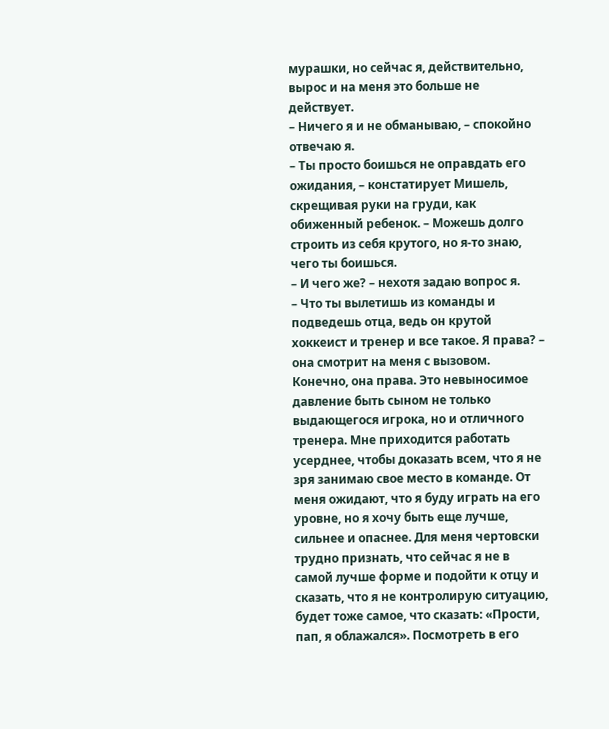мурашки, но сейчас я, действительно, вырос и на меня это больше не действует.
– Ничего я и не обманываю, – спокойно отвечаю я.
– Ты просто боишься не оправдать его ожидания, – констатирует Мишель, скрещивая руки на груди, как обиженный ребенок. – Можешь долго строить из себя крутого, но я-то знаю, чего ты боишься.
– И чего же? – нехотя задаю вопрос я.
– Что ты вылетишь из команды и подведешь отца, ведь он крутой хоккеист и тренер и все такое. Я права? – она смотрит на меня с вызовом.
Конечно, она права. Это невыносимое давление быть сыном не только выдающегося игрока, но и отличного тренера. Мне приходится работать усерднее, чтобы доказать всем, что я не зря занимаю свое место в команде. От меня ожидают, что я буду играть на его уровне, но я хочу быть еще лучше, сильнее и опаснее. Для меня чертовски трудно признать, что сейчас я не в самой лучше форме и подойти к отцу и сказать, что я не контролирую ситуацию, будет тоже самое, что сказать: «Прости, пап, я облажался». Посмотреть в его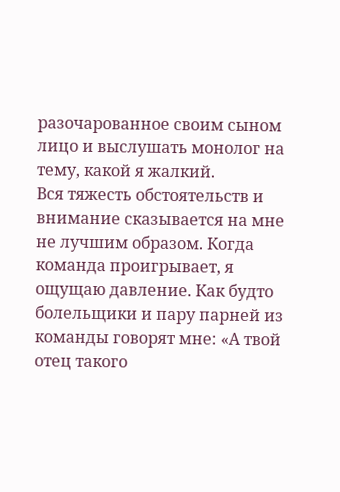разочарованное своим сыном лицо и выслушать монолог на тему, какой я жалкий.
Вся тяжесть обстоятельств и внимание сказывается на мне не лучшим образом. Когда команда проигрывает, я ощущаю давление. Как будто болельщики и пару парней из команды говорят мне: «А твой отец такого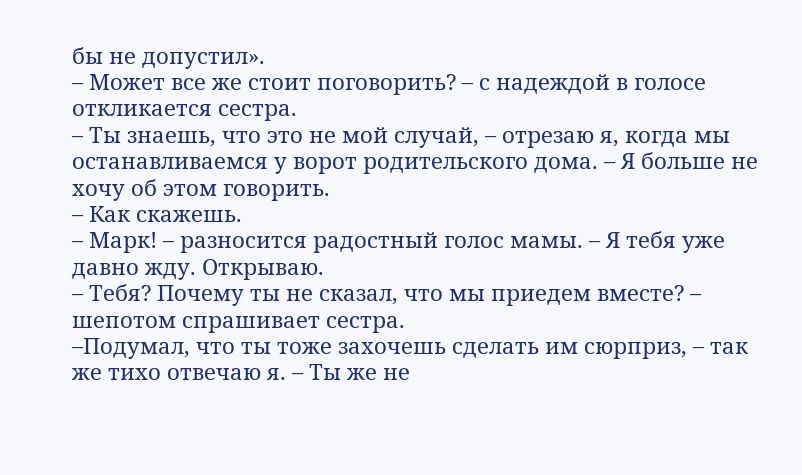бы не допустил».
– Может все же стоит поговорить? – с надеждой в голосе откликается сестра.
– Ты знаешь, что это не мой случай, – отрезаю я, когда мы останавливаемся у ворот родительского дома. – Я больше не хочу об этом говорить.
– Как скажешь.
– Марк! – разносится радостный голос мамы. – Я тебя уже давно жду. Открываю.
– Тебя? Почему ты не сказал, что мы приедем вместе? – шепотом спрашивает сестра.
–Подумал, что ты тоже захочешь сделать им сюрприз, – так же тихо отвечаю я. – Ты же не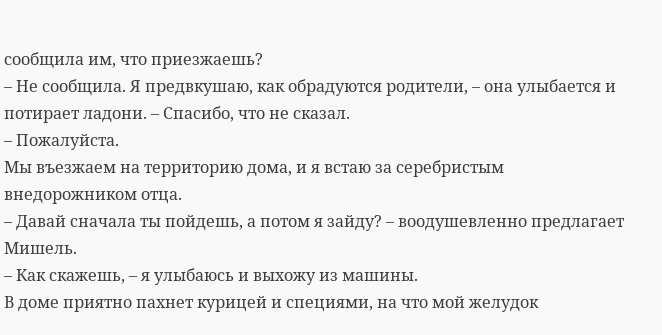сообщила им, что приезжаешь?
– Не сообщила. Я предвкушаю, как обрадуются родители, – она улыбается и потирает ладони. – Спасибо, что не сказал.
– Пожалуйста.
Мы въезжаем на территорию дома, и я встаю за серебристым внедорожником отца.
– Давай сначала ты пойдешь, а потом я зайду? – воодушевленно предлагает Мишель.
– Как скажешь, – я улыбаюсь и выхожу из машины.
В доме приятно пахнет курицей и специями, на что мой желудок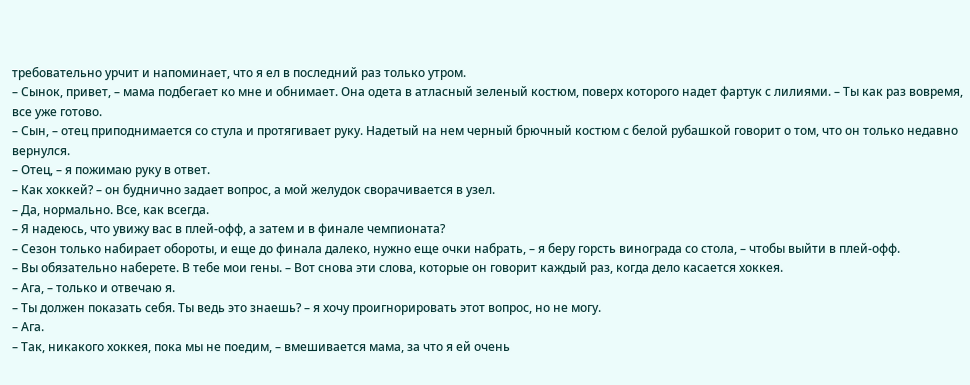требовательно урчит и напоминает, что я ел в последний раз только утром.
– Сынок, привет, – мама подбегает ко мне и обнимает. Она одета в атласный зеленый костюм, поверх которого надет фартук с лилиями. – Ты как раз вовремя, все уже готово.
– Сын, – отец приподнимается со стула и протягивает руку. Надетый на нем черный брючный костюм с белой рубашкой говорит о том, что он только недавно вернулся.
– Отец, – я пожимаю руку в ответ.
– Как хоккей? – он буднично задает вопрос, а мой желудок сворачивается в узел.
– Да, нормально. Все, как всегда.
– Я надеюсь, что увижу вас в плей-офф, а затем и в финале чемпионата?
– Сезон только набирает обороты, и еще до финала далеко, нужно еще очки набрать, – я беру горсть винограда со стола, – чтобы выйти в плей-офф.
– Вы обязательно наберете. В тебе мои гены. – Вот снова эти слова, которые он говорит каждый раз, когда дело касается хоккея.
– Ага, – только и отвечаю я.
– Ты должен показать себя. Ты ведь это знаешь? – я хочу проигнорировать этот вопрос, но не могу.
– Ага.
– Так, никакого хоккея, пока мы не поедим, – вмешивается мама, за что я ей очень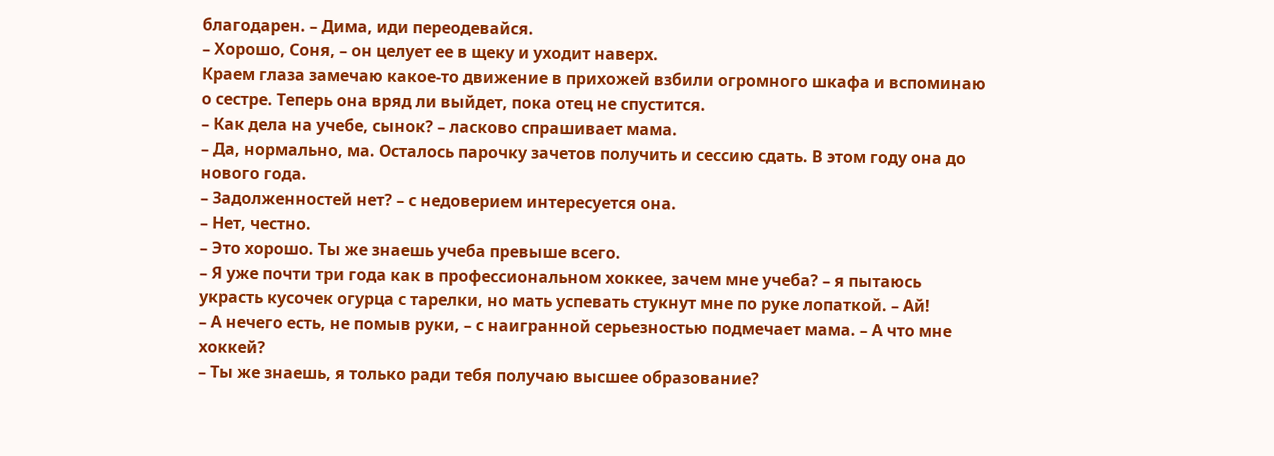благодарен. – Дима, иди переодевайся.
– Хорошо, Соня, – он целует ее в щеку и уходит наверх.
Краем глаза замечаю какое-то движение в прихожей взбили огромного шкафа и вспоминаю о сестре. Теперь она вряд ли выйдет, пока отец не спустится.
– Как дела на учебе, сынок? – ласково спрашивает мама.
– Да, нормально, ма. Осталось парочку зачетов получить и сессию сдать. В этом году она до нового года.
– Задолженностей нет? – с недоверием интересуется она.
– Нет, честно.
– Это хорошо. Ты же знаешь учеба превыше всего.
– Я уже почти три года как в профессиональном хоккее, зачем мне учеба? – я пытаюсь украсть кусочек огурца с тарелки, но мать успевать стукнут мне по руке лопаткой. – Ай!
– А нечего есть, не помыв руки, – с наигранной серьезностью подмечает мама. – А что мне хоккей?
– Ты же знаешь, я только ради тебя получаю высшее образование?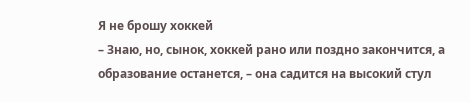Я не брошу хоккей
– Знаю, но, сынок, хоккей рано или поздно закончится, а образование останется, – она садится на высокий стул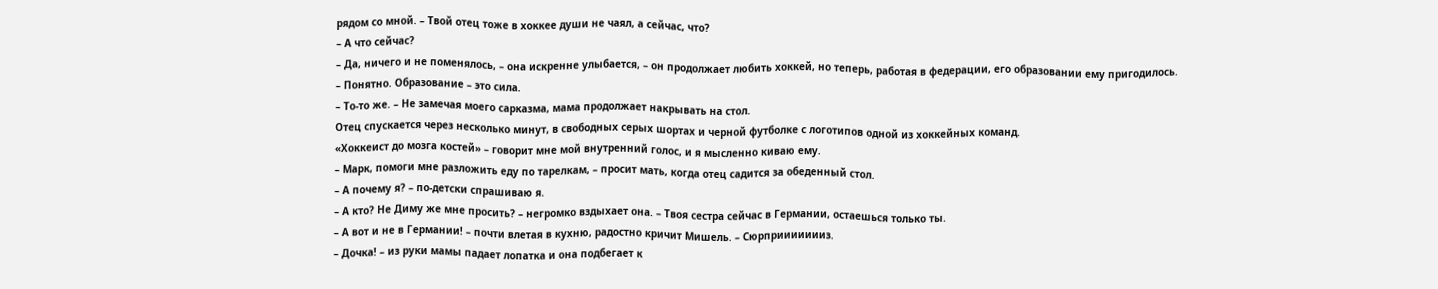рядом со мной. – Твой отец тоже в хоккее души не чаял, а сейчас, что?
– А что сейчас?
– Да, ничего и не поменялось, – она искренне улыбается, – он продолжает любить хоккей, но теперь, работая в федерации, его образовании ему пригодилось.
– Понятно. Образование – это сила.
– То-то же. – Не замечая моего сарказма, мама продолжает накрывать на стол.
Отец спускается через несколько минут, в свободных серых шортах и черной футболке с логотипов одной из хоккейных команд.
«Хоккеист до мозга костей» – говорит мне мой внутренний голос, и я мысленно киваю ему.
– Марк, помоги мне разложить еду по тарелкам, – просит мать, когда отец садится за обеденный стол.
– А почему я? – по-детски спрашиваю я.
– А кто? Не Диму же мне просить? – негромко вздыхает она. – Твоя сестра сейчас в Германии, остаешься только ты.
– А вот и не в Германии! – почти влетая в кухню, радостно кричит Мишель. – Сюрприииииииз.
– Дочка! – из руки мамы падает лопатка и она подбегает к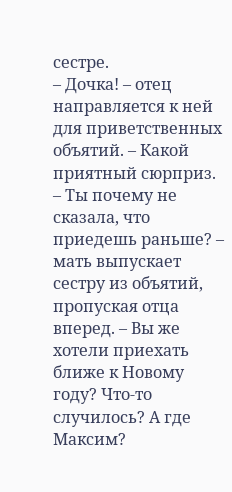сестре.
– Дочка! – отец направляется к ней для приветственных объятий. – Какой приятный сюрприз.
– Ты почему не сказала, что приедешь раньше? – мать выпускает сестру из объятий, пропуская отца вперед. – Вы же хотели приехать ближе к Новому году? Что-то случилось? А где Максим?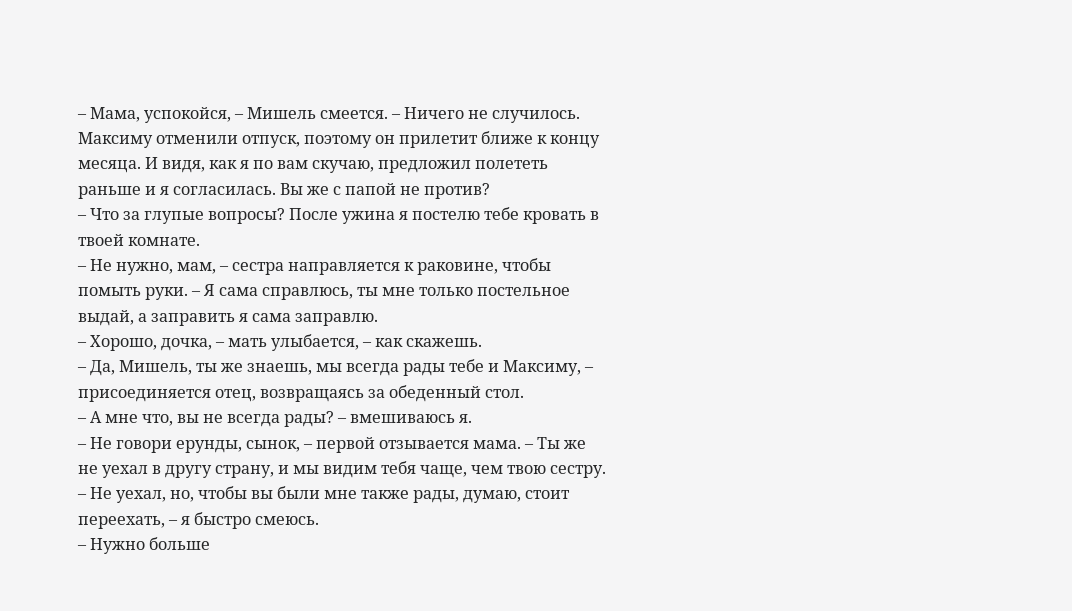– Мама, успокойся, – Мишель смеется. – Ничего не случилось. Максиму отменили отпуск, поэтому он прилетит ближе к концу месяца. И видя, как я по вам скучаю, предложил полететь раньше и я согласилась. Вы же с папой не против?
– Что за глупые вопросы? После ужина я постелю тебе кровать в твоей комнате.
– Не нужно, мам, – сестра направляется к раковине, чтобы помыть руки. – Я сама справлюсь, ты мне только постельное выдай, а заправить я сама заправлю.
– Хорошо, дочка, – мать улыбается, – как скажешь.
– Да, Мишель, ты же знаешь, мы всегда рады тебе и Максиму, – присоединяется отец, возвращаясь за обеденный стол.
– А мне что, вы не всегда рады? – вмешиваюсь я.
– Не говори ерунды, сынок, – первой отзывается мама. – Ты же не уехал в другу страну, и мы видим тебя чаще, чем твою сестру.
– Не уехал, но, чтобы вы были мне также рады, думаю, стоит переехать, – я быстро смеюсь.
– Нужно больше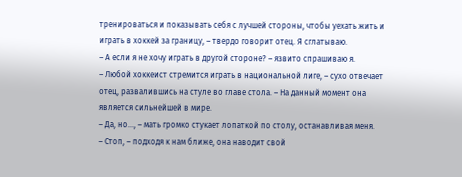тренироваться и показывать себя с лучшей стороны, чтобы уехать жить и играть в хоккей за границу, – твердо говорит отец. Я сглатываю.
– А если я не хочу играть в другой стороне? – язвито спрашиваю я.
– Любой хоккеист стремится играть в национальной лиге, – сухо отвечает отец, развалившись на стуле во главе стола. – На данный момент она является сильнейшей в мире.
– Да, но..., – мать громко стукает лопаткой по столу, останавливая меня.
– Стоп, – подходя к нам ближе, она наводит свой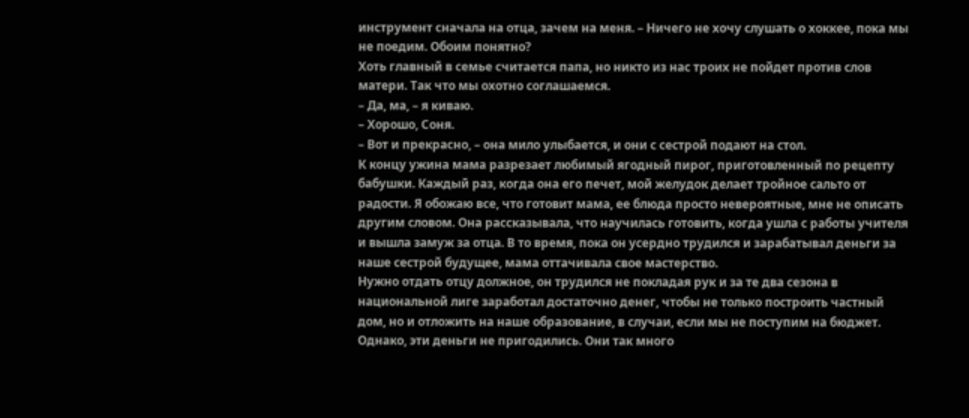инструмент сначала на отца, зачем на меня. – Ничего не хочу слушать о хоккее, пока мы не поедим. Обоим понятно?
Хоть главный в семье считается папа, но никто из нас троих не пойдет против слов матери. Так что мы охотно соглашаемся.
– Да, ма, – я киваю.
– Хорошо, Соня.
– Вот и прекрасно, – она мило улыбается, и они с сестрой подают на стол.
К концу ужина мама разрезает любимый ягодный пирог, приготовленный по рецепту бабушки. Каждый раз, когда она его печет, мой желудок делает тройное сальто от радости. Я обожаю все, что готовит мама, ее блюда просто невероятные, мне не описать другим словом. Она рассказывала, что научилась готовить, когда ушла с работы учителя и вышла замуж за отца. В то время, пока он усердно трудился и зарабатывал деньги за наше сестрой будущее, мама оттачивала свое мастерство.
Нужно отдать отцу должное, он трудился не покладая рук и за те два сезона в национальной лиге заработал достаточно денег, чтобы не только построить частный дом, но и отложить на наше образование, в случаи, если мы не поступим на бюджет. Однако, эти деньги не пригодились. Они так много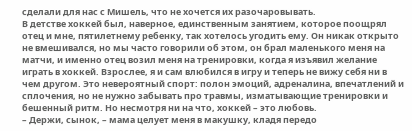сделали для нас с Мишель, что не хочется их разочаровывать.
В детстве хоккей был, наверное, единственным занятием, которое поощрял отец и мне, пятилетнему ребенку, так хотелось угодить ему. Он никак открыто не вмешивался, но мы часто говорили об этом, он брал маленького меня на матчи, и именно отец возил меня на тренировки, когда я изъявил желание играть в хоккей. Взрослее, я и сам влюбился в игру и теперь не вижу себя ни в чем другом. Это невероятный спорт: полон эмоций, адреналина, впечатлений и сплочения, но не нужно забывать про травмы, изматывающие тренировки и бешенный ритм. Но несмотря ни на что, хоккей – это любовь.
– Держи, сынок, – мама целует меня в макушку, кладя передо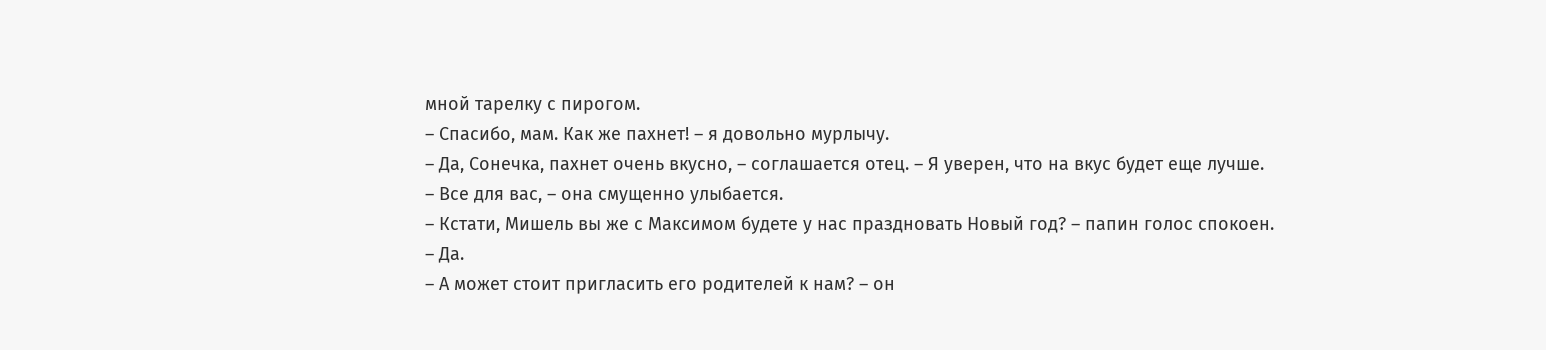мной тарелку с пирогом.
– Спасибо, мам. Как же пахнет! – я довольно мурлычу.
– Да, Сонечка, пахнет очень вкусно, – соглашается отец. – Я уверен, что на вкус будет еще лучше.
– Все для вас, – она смущенно улыбается.
– Кстати, Мишель вы же с Максимом будете у нас праздновать Новый год? – папин голос спокоен.
– Да.
– А может стоит пригласить его родителей к нам? – он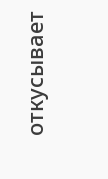откусывает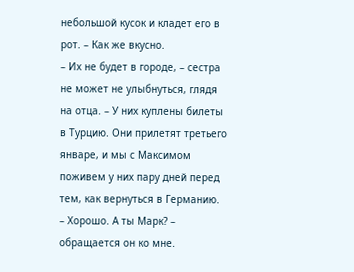небольшой кусок и кладет его в рот. – Как же вкусно.
– Их не будет в городе, – сестра не может не улыбнуться, глядя на отца. – У них куплены билеты в Турцию. Они прилетят третьего январе, и мы с Максимом поживем у них пару дней перед тем, как вернуться в Германию.
– Хорошо. А ты Марк? – обращается он ко мне.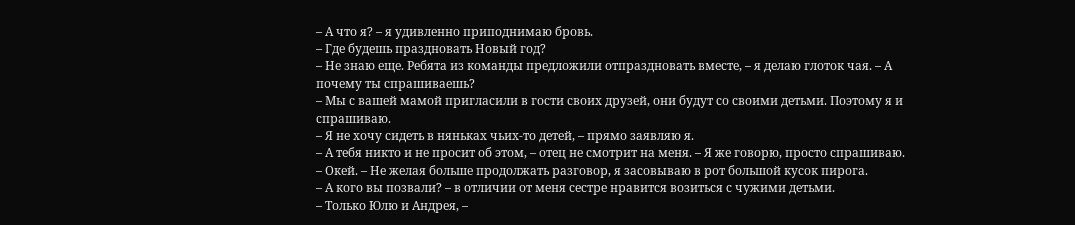– А что я? – я удивленно приподнимаю бровь.
– Где будешь праздновать Новый год?
– Не знаю еще. Ребята из команды предложили отпраздновать вместе, – я делаю глоток чая. – А почему ты спрашиваешь?
– Мы с вашей мамой пригласили в гости своих друзей, они будут со своими детьми. Поэтому я и спрашиваю.
– Я не хочу сидеть в няньках чьих-то детей, – прямо заявляю я.
– А тебя никто и не просит об этом, – отец не смотрит на меня. – Я же говорю, просто спрашиваю.
– Окей. – Не желая больше продолжать разговор, я засовываю в рот большой кусок пирога.
– А кого вы позвали? – в отличии от меня сестре нравится возиться с чужими детьми.
– Только Юлю и Андрея, –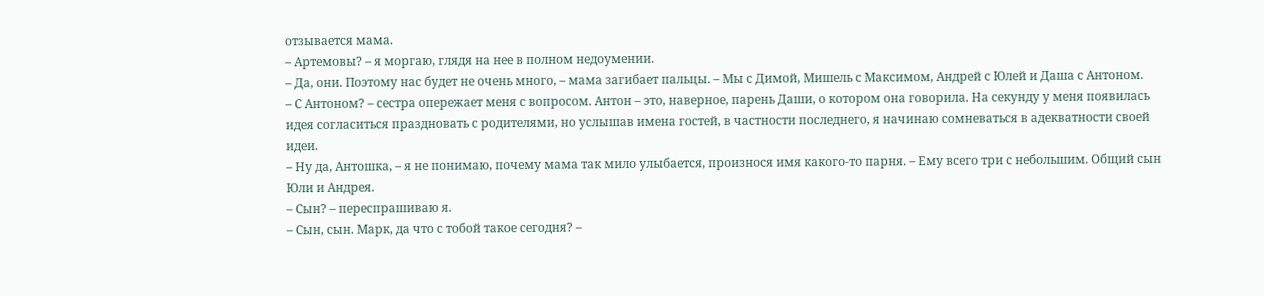отзывается мама.
– Артемовы? – я моргаю, глядя на нее в полном недоумении.
– Да, они. Поэтому нас будет не очень много, – мама загибает пальцы. – Мы с Димой, Мишель с Максимом, Андрей с Юлей и Даша с Антоном.
– С Антоном? – сестра опережает меня с вопросом. Антон – это, наверное, парень Даши, о котором она говорила. На секунду у меня появилась идея согласиться праздновать с родителями, но услышав имена гостей, в частности последнего, я начинаю сомневаться в адекватности своей идеи.
– Ну да, Антошка, – я не понимаю, почему мама так мило улыбается, произнося имя какого-то парня. – Ему всего три с небольшим. Общий сын Юли и Андрея.
– Сын? – переспрашиваю я.
– Сын, сын. Марк, да что с тобой такое сегодня? –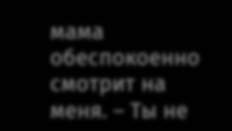мама обеспокоенно смотрит на меня. – Ты не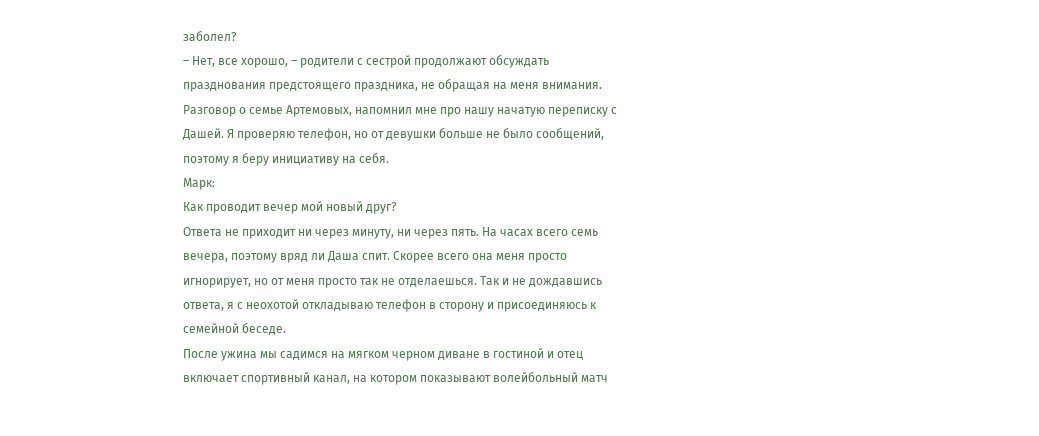заболел?
– Нет, все хорошо, – родители с сестрой продолжают обсуждать празднования предстоящего праздника, не обращая на меня внимания.
Разговор о семье Артемовых, напомнил мне про нашу начатую переписку с Дашей. Я проверяю телефон, но от девушки больше не было сообщений, поэтому я беру инициативу на себя.
Марк:
Как проводит вечер мой новый друг?
Ответа не приходит ни через минуту, ни через пять. На часах всего семь вечера, поэтому вряд ли Даша спит. Скорее всего она меня просто игнорирует, но от меня просто так не отделаешься. Так и не дождавшись ответа, я с неохотой откладываю телефон в сторону и присоединяюсь к семейной беседе.
После ужина мы садимся на мягком черном диване в гостиной и отец включает спортивный канал, на котором показывают волейбольный матч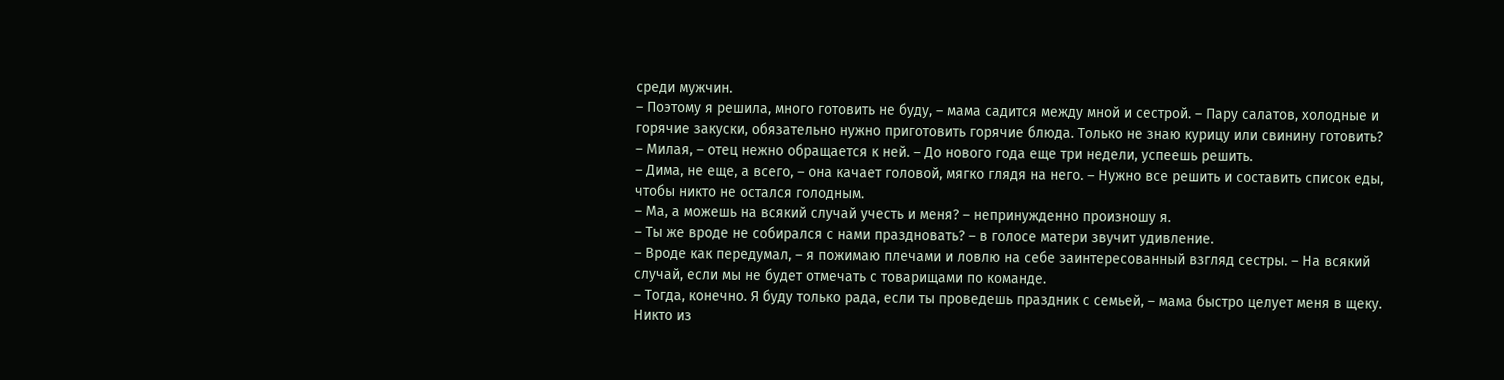среди мужчин.
– Поэтому я решила, много готовить не буду, – мама садится между мной и сестрой. – Пару салатов, холодные и горячие закуски, обязательно нужно приготовить горячие блюда. Только не знаю курицу или свинину готовить?
– Милая, – отец нежно обращается к ней. – До нового года еще три недели, успеешь решить.
– Дима, не еще, а всего, – она качает головой, мягко глядя на него. – Нужно все решить и составить список еды, чтобы никто не остался голодным.
– Ма, а можешь на всякий случай учесть и меня? – непринужденно произношу я.
– Ты же вроде не собирался с нами праздновать? – в голосе матери звучит удивление.
– Вроде как передумал, – я пожимаю плечами и ловлю на себе заинтересованный взгляд сестры. – На всякий случай, если мы не будет отмечать с товарищами по команде.
– Тогда, конечно. Я буду только рада, если ты проведешь праздник с семьей, – мама быстро целует меня в щеку. Никто из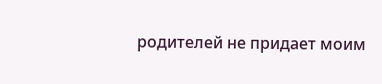родителей не придает моим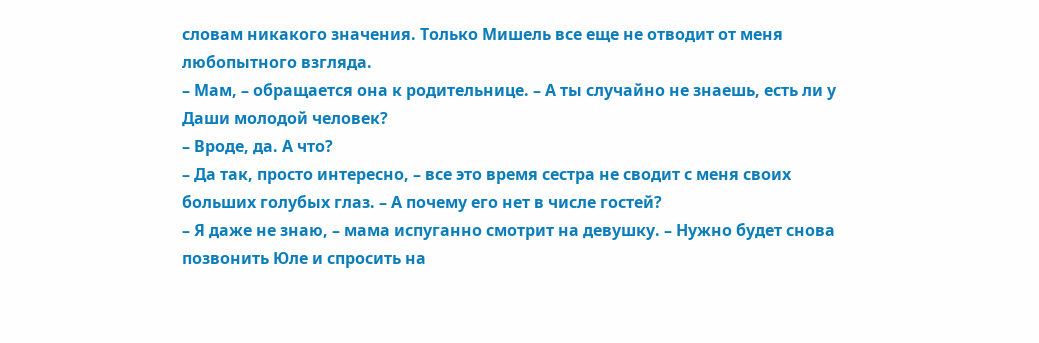словам никакого значения. Только Мишель все еще не отводит от меня любопытного взгляда.
– Мам, – обращается она к родительнице. – А ты случайно не знаешь, есть ли у Даши молодой человек?
– Вроде, да. А что?
– Да так, просто интересно, – все это время сестра не сводит с меня своих больших голубых глаз. – А почему его нет в числе гостей?
– Я даже не знаю, – мама испуганно смотрит на девушку. – Нужно будет снова позвонить Юле и спросить на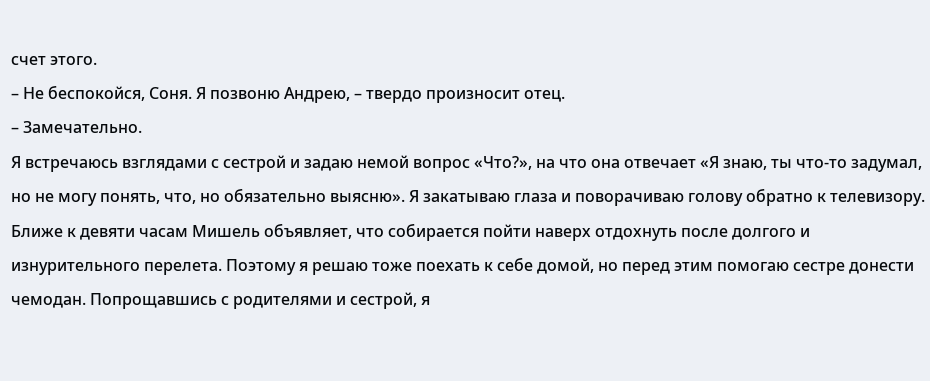счет этого.
– Не беспокойся, Соня. Я позвоню Андрею, – твердо произносит отец.
– Замечательно.
Я встречаюсь взглядами с сестрой и задаю немой вопрос «Что?», на что она отвечает «Я знаю, ты что-то задумал, но не могу понять, что, но обязательно выясню». Я закатываю глаза и поворачиваю голову обратно к телевизору.
Ближе к девяти часам Мишель объявляет, что собирается пойти наверх отдохнуть после долгого и изнурительного перелета. Поэтому я решаю тоже поехать к себе домой, но перед этим помогаю сестре донести чемодан. Попрощавшись с родителями и сестрой, я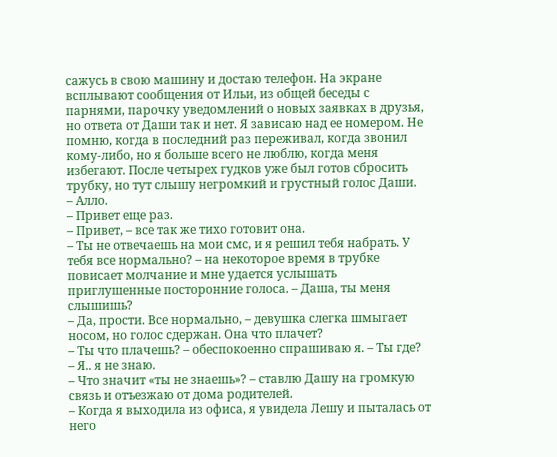сажусь в свою машину и достаю телефон. На экране всплывают сообщения от Ильи, из общей беседы с парнями, парочку уведомлений о новых заявках в друзья, но ответа от Даши так и нет. Я зависаю над ее номером. Не помню, когда в последний раз переживал, когда звонил кому-либо, но я больше всего не люблю, когда меня избегают. После четырех гудков уже был готов сбросить трубку, но тут слышу негромкий и грустный голос Даши.
– Алло.
– Привет еще раз.
– Привет, – все так же тихо готовит она.
– Ты не отвечаешь на мои смс, и я решил тебя набрать. У тебя все нормально? – на некоторое время в трубке повисает молчание и мне удается услышать приглушенные посторонние голоса. – Даша, ты меня слышишь?
– Да, прости. Все нормально, – девушка слегка шмыгает носом, но голос сдержан. Она что плачет?
– Ты что плачешь? – обеспокоенно спрашиваю я. – Ты где?
– Я.. я не знаю.
– Что значит «ты не знаешь»? – ставлю Дашу на громкую связь и отъезжаю от дома родителей.
– Когда я выходила из офиса, я увидела Лешу и пыталась от него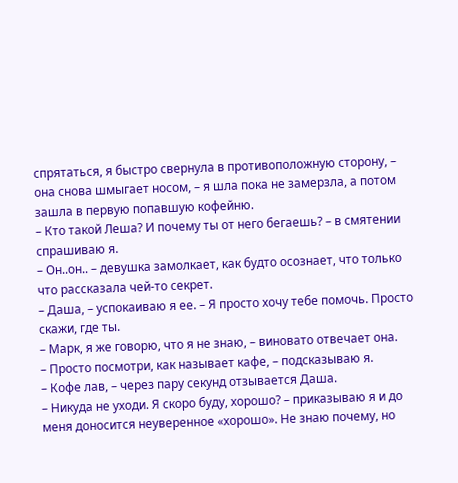спрятаться, я быстро свернула в противоположную сторону, – она снова шмыгает носом, – я шла пока не замерзла, а потом зашла в первую попавшую кофейню.
– Кто такой Леша? И почему ты от него бегаешь? – в смятении спрашиваю я.
– Он..он.. – девушка замолкает, как будто осознает, что только что рассказала чей-то секрет.
– Даша, – успокаиваю я ее. – Я просто хочу тебе помочь. Просто скажи, где ты.
– Марк, я же говорю, что я не знаю, – виновато отвечает она.
– Просто посмотри, как называет кафе, – подсказываю я.
– Кофе лав, – через пару секунд отзывается Даша.
– Никуда не уходи. Я скоро буду, хорошо? – приказываю я и до меня доносится неуверенное «хорошо». Не знаю почему, но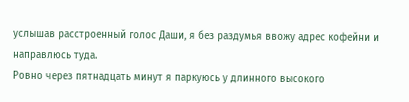услышав расстроенный голос Даши, я без раздумья ввожу адрес кофейни и направлюсь туда.
Ровно через пятнадцать минут я паркуюсь у длинного высокого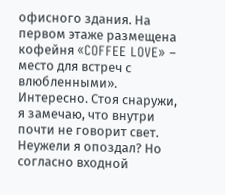офисного здания. На первом этаже размещена кофейня «COFFEE LOVE» – место для встреч с влюбленными». Интересно. Стоя снаружи, я замечаю, что внутри почти не говорит свет. Неужели я опоздал? Но согласно входной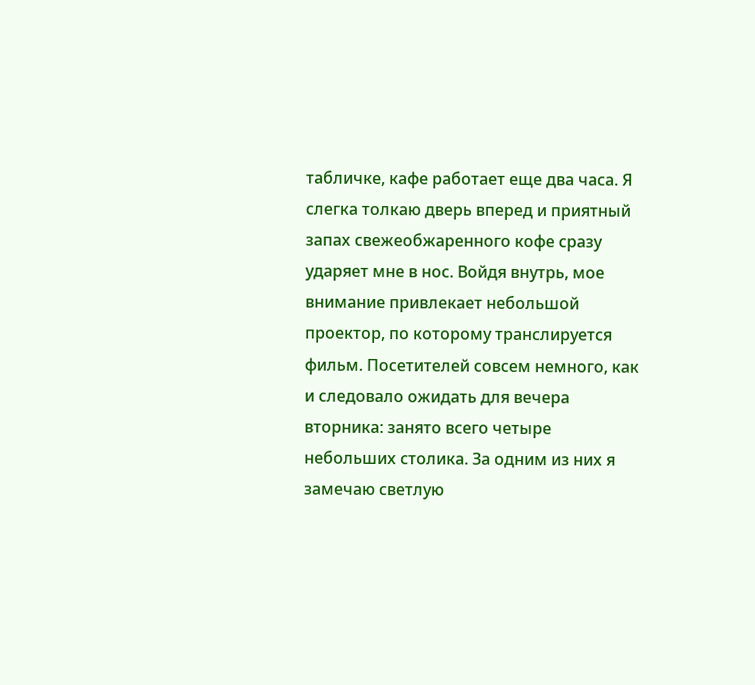табличке, кафе работает еще два часа. Я слегка толкаю дверь вперед и приятный запах свежеобжаренного кофе сразу ударяет мне в нос. Войдя внутрь, мое внимание привлекает небольшой проектор, по которому транслируется фильм. Посетителей совсем немного, как и следовало ожидать для вечера вторника: занято всего четыре небольших столика. За одним из них я замечаю светлую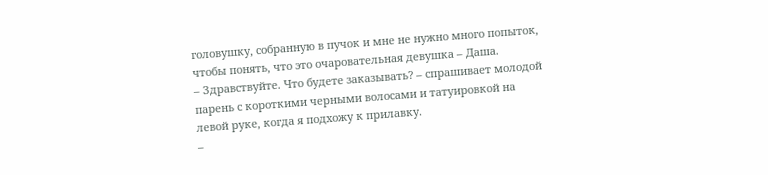головушку, собранную в пучок и мне не нужно много попыток, чтобы понять, что это очаровательная девушка – Даша.
– Здравствуйте. Что будете заказывать? – спрашивает молодой парень с короткими черными волосами и татуировкой на левой руке, когда я подхожу к прилавку.
–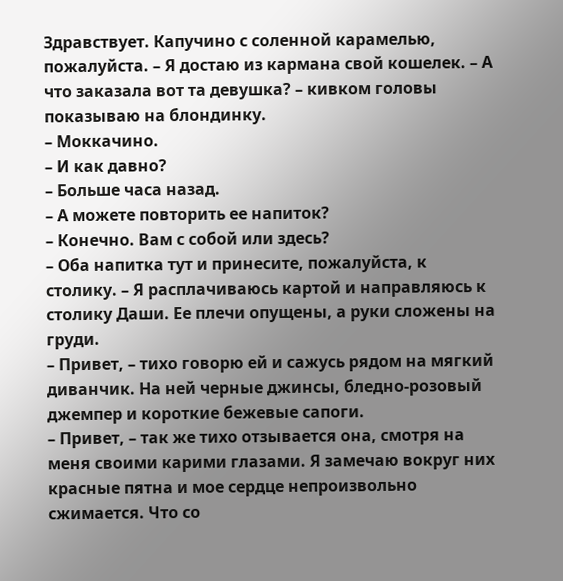Здравствует. Капучино с соленной карамелью, пожалуйста. – Я достаю из кармана свой кошелек. – А что заказала вот та девушка? – кивком головы показываю на блондинку.
– Моккачино.
– И как давно?
– Больше часа назад.
– А можете повторить ее напиток?
– Конечно. Вам с собой или здесь?
– Оба напитка тут и принесите, пожалуйста, к столику. – Я расплачиваюсь картой и направляюсь к столику Даши. Ее плечи опущены, а руки сложены на груди.
– Привет, – тихо говорю ей и сажусь рядом на мягкий диванчик. На ней черные джинсы, бледно-розовый джемпер и короткие бежевые сапоги.
– Привет, – так же тихо отзывается она, смотря на меня своими карими глазами. Я замечаю вокруг них красные пятна и мое сердце непроизвольно сжимается. Что со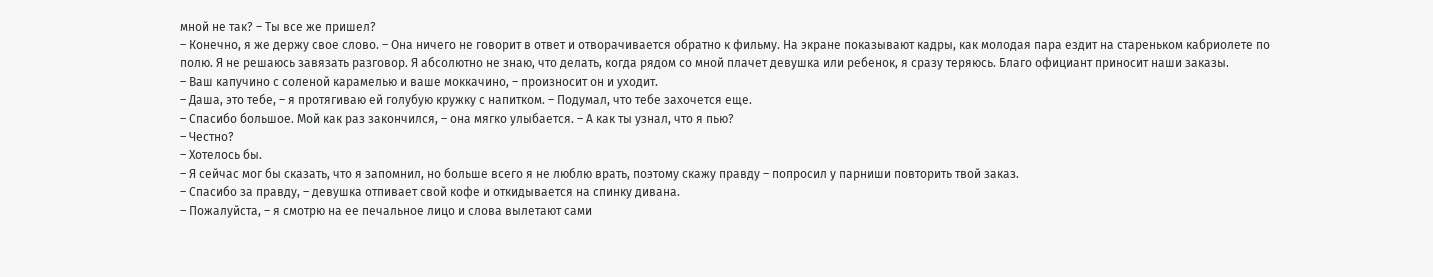мной не так? – Ты все же пришел?
– Конечно, я же держу свое слово. – Она ничего не говорит в ответ и отворачивается обратно к фильму. На экране показывают кадры, как молодая пара ездит на стареньком кабриолете по полю. Я не решаюсь завязать разговор. Я абсолютно не знаю, что делать, когда рядом со мной плачет девушка или ребенок, я сразу теряюсь. Благо официант приносит наши заказы.
– Ваш капучино с соленой карамелью и ваше моккачино, – произносит он и уходит.
– Даша, это тебе, – я протягиваю ей голубую кружку с напитком. – Подумал, что тебе захочется еще.
– Спасибо большое. Мой как раз закончился, – она мягко улыбается. – А как ты узнал, что я пью?
– Честно?
– Хотелось бы.
– Я сейчас мог бы сказать, что я запомнил, но больше всего я не люблю врать, поэтому скажу правду – попросил у парниши повторить твой заказ.
– Спасибо за правду, – девушка отпивает свой кофе и откидывается на спинку дивана.
– Пожалуйста, – я смотрю на ее печальное лицо и слова вылетают сами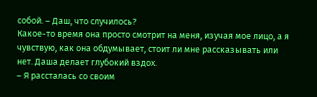собой. – Даш, что случилось?
Какое-то время она просто смотрит на меня, изучая мое лицо, а я чувствую, как она обдумывает, стоит ли мне рассказывать или нет. Даша делает глубокий вздох.
– Я рассталась со своим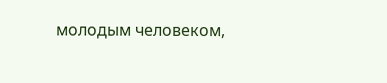молодым человеком,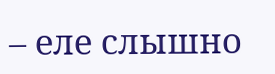– еле слышно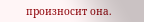произносит она.